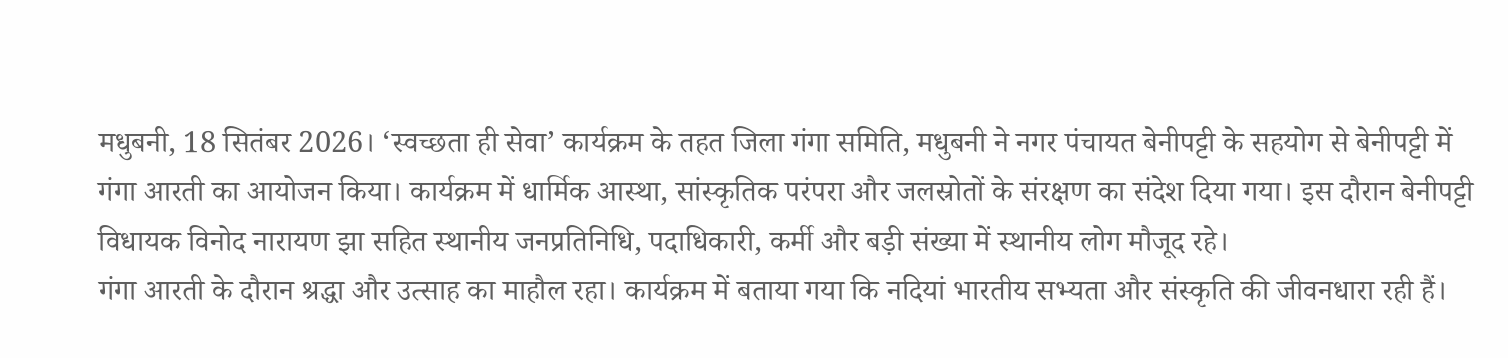मधुबनी, 18 सितंबर 2026। ‘स्वच्छता ही सेवा’ कार्यक्रम के तहत जिला गंगा समिति, मधुबनी ने नगर पंचायत बेनीपट्टी के सहयोग से बेनीपट्टी में गंगा आरती का आयोजन किया। कार्यक्रम में धार्मिक आस्था, सांस्कृतिक परंपरा और जलस्रोतों के संरक्षण का संदेश दिया गया। इस दौरान बेनीपट्टी विधायक विनोद नारायण झा सहित स्थानीय जनप्रतिनिधि, पदाधिकारी, कर्मी और बड़ी संख्या में स्थानीय लोग मौजूद रहे।
गंगा आरती के दौरान श्रद्धा और उत्साह का माहौल रहा। कार्यक्रम में बताया गया कि नदियां भारतीय सभ्यता और संस्कृति की जीवनधारा रही हैं।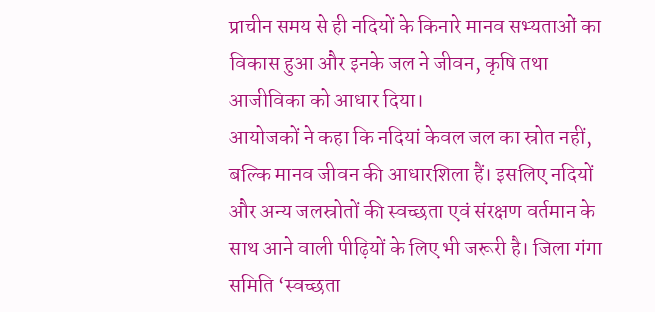प्राचीन समय से ही नदियों के किनारे मानव सभ्यताओं का विकास हुआ और इनके जल ने जीवन, कृषि तथा आजीविका को आधार दिया।
आयोजकों ने कहा कि नदियां केवल जल का स्रोत नहीं, बल्कि मानव जीवन की आधारशिला हैं। इसलिए नदियों और अन्य जलस्रोतों की स्वच्छता एवं संरक्षण वर्तमान के साथ आने वाली पीढ़ियों के लिए भी जरूरी है। जिला गंगा समिति ‘स्वच्छता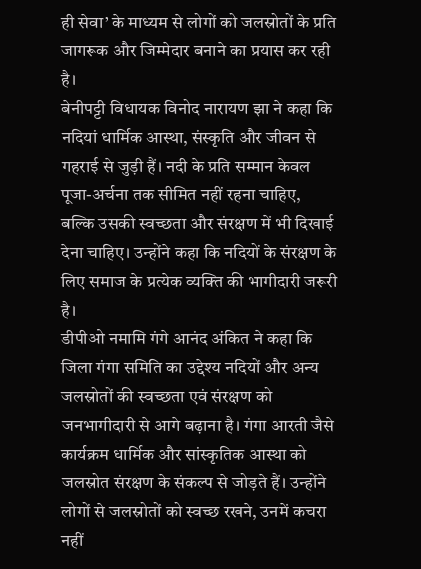ही सेवा’ के माध्यम से लोगों को जलस्रोतों के प्रति जागरूक और जिम्मेदार बनाने का प्रयास कर रही है।
बेनीपट्टी विधायक विनोद नारायण झा ने कहा कि नदियां धार्मिक आस्था, संस्कृति और जीवन से गहराई से जुड़ी हैं। नदी के प्रति सम्मान केवल पूजा-अर्चना तक सीमित नहीं रहना चाहिए, बल्कि उसकी स्वच्छता और संरक्षण में भी दिखाई देना चाहिए। उन्होंने कहा कि नदियों के संरक्षण के लिए समाज के प्रत्येक व्यक्ति की भागीदारी जरूरी है।
डीपीओ नमामि गंगे आनंद अंकित ने कहा कि जिला गंगा समिति का उद्देश्य नदियों और अन्य जलस्रोतों की स्वच्छता एवं संरक्षण को जनभागीदारी से आगे बढ़ाना है। गंगा आरती जैसे कार्यक्रम धार्मिक और सांस्कृतिक आस्था को जलस्रोत संरक्षण के संकल्प से जोड़ते हैं। उन्होंने लोगों से जलस्रोतों को स्वच्छ रखने, उनमें कचरा नहीं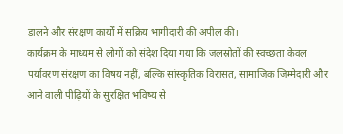डालने और संरक्षण कार्यों में सक्रिय भागीदारी की अपील की।
कार्यक्रम के माध्यम से लोगों को संदेश दिया गया कि जलस्रोतों की स्वच्छता केवल पर्यावरण संरक्षण का विषय नहीं, बल्कि सांस्कृतिक विरासत, सामाजिक जिम्मेदारी और आने वाली पीढ़ियों के सुरक्षित भविष्य से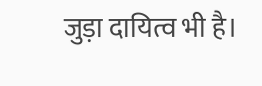जुड़ा दायित्व भी है।